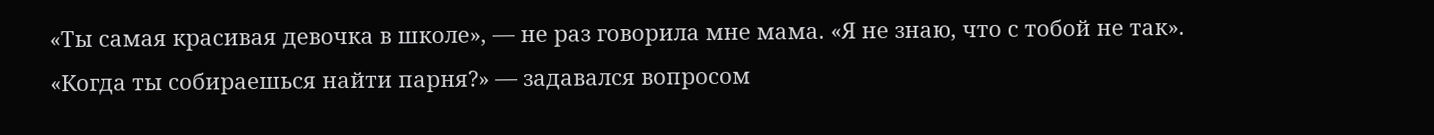«Ты самая красивая девочка в школе», — не раз говорила мне мама. «Я не знаю, что с тобой не так».
«Когда ты собираешься найти парня?» — задавался вопросом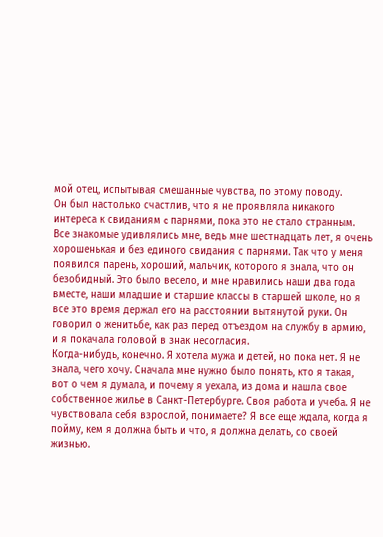мой отец, испытывая смешанные чувства, по этому поводу.
Он был настолько счастлив, что я не проявляла никакого интереса к свиданиям c парнями, пока это не стало странным. Все знакомые удивлялись мне, ведь мне шестнадцать лет, я очень хорошенькая и без единого свидания с парнями. Так что у меня появился парень, хороший, мальчик, которого я знала, что он безобидный. Это было весело, и мне нравились наши два года вместе, наши младшие и старшие классы в старшей школе, но я все это время держал его на расстоянии вытянутой руки. Он говорил о женитьбе, как раз перед отъездом на службу в армию, и я покачала головой в знак несогласия.
Когда-нибудь, конечно. Я хотела мужа и детей, но пока нет. Я не знала, чего хочу. Сначала мне нужно было понять, кто я такая, вот о чем я думала, и почему я уехала, из дома и нашла свое собственное жилье в Санкт-Петербурге. Своя работа и учеба. Я не чувствовала себя взрослой, понимаете? Я все еще ждала, когда я пойму, кем я должна быть и что, я должна делать, со своей жизнью.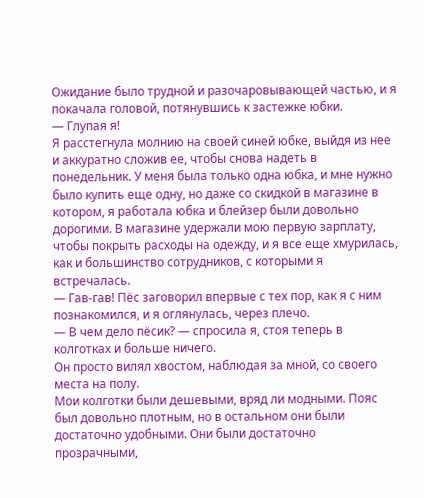Ожидание было трудной и разочаровывающей частью, и я покачала головой, потянувшись к застежке юбки.
— Глупая я!
Я расстегнула молнию на своей синей юбке, выйдя из нее и аккуратно сложив ее, чтобы снова надеть в понедельник. У меня была только одна юбка, и мне нужно было купить еще одну, но даже со скидкой в магазине в котором, я работала юбка и блейзер были довольно дорогими. В магазине удержали мою первую зарплату, чтобы покрыть расходы на одежду, и я все еще хмурилась, как и большинство сотрудников, с которыми я встречалась.
— Гав-гав! Пёс заговорил впервые с тех пор, как я с ним познакомился, и я оглянулась, через плечо.
— В чем дело пёсик? — спросила я, стоя теперь в колготках и больше ничего.
Он просто вилял хвостом, наблюдая за мной, со своего места на полу.
Мои колготки были дешевыми, вряд ли модными. Пояс был довольно плотным, но в остальном они были достаточно удобными. Они были достаточно прозрачными,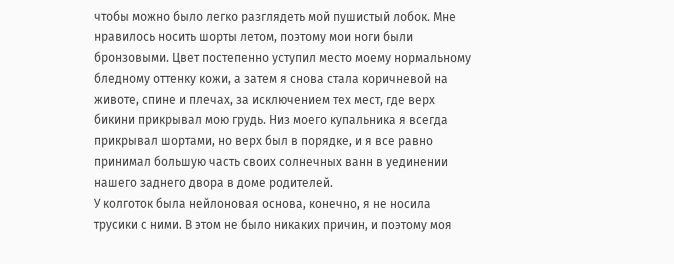чтобы можно было легко разглядеть мой пушистый лобок. Мне нравилось носить шорты летом, поэтому мои ноги были бронзовыми. Цвет постепенно уступил место моему нормальному бледному оттенку кожи, а затем я снова стала коричневой на животе, спине и плечах, за исключением тех мест, где верх бикини прикрывал мою грудь. Низ моего купальника я всегда прикрывал шортами, но верх был в порядке, и я все равно принимал большую часть своих солнечных ванн в уединении нашего заднего двора в доме родителей.
У колготок была нейлоновая основа, конечно, я не носила трусики с ними. В этом не было никаких причин, и поэтому моя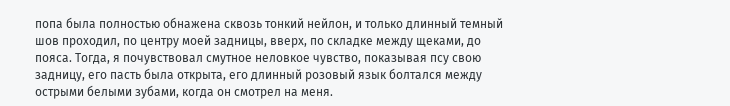попа была полностью обнажена сквозь тонкий нейлон, и только длинный темный шов проходил, по центру моей задницы, вверх, по складке между щеками, до пояса. Тогда, я почувствовал смутное неловкое чувство, показывая псу свою задницу, его пасть была открыта, его длинный розовый язык болтался между острыми белыми зубами, когда он смотрел на меня.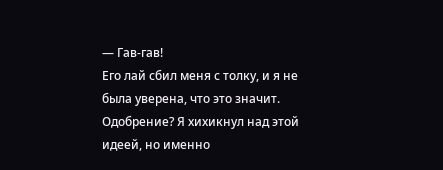— Гав-гав!
Его лай сбил меня с толку, и я не была уверена, что это значит.
Одобрение? Я хихикнул над этой идеей, но именно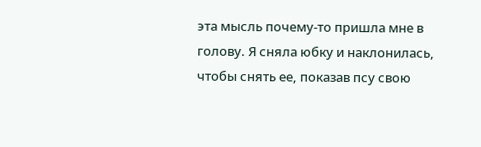эта мысль почему-то пришла мне в голову. Я сняла юбку и наклонилась, чтобы снять ее, показав псу свою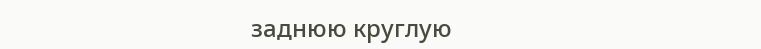заднюю круглую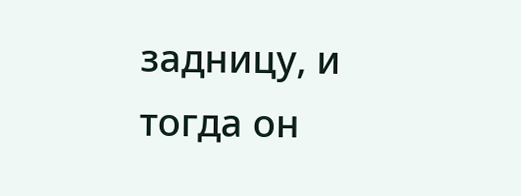задницу, и тогда он